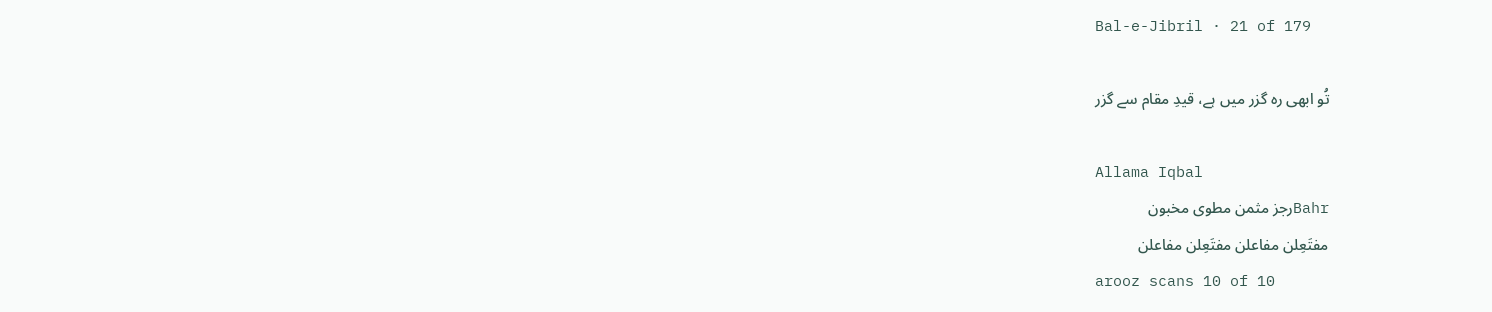Bal-e-Jibril · 21 of 179

تُو ابھی رہ گزر میں ہے، قیدِ مقام سے گزر

Allama Iqbal
Bahrرجز مثمن مطوی مخبون
مفتَعِلن مفاعلن مفتَعِلن مفاعلن
arooz scans 10 of 10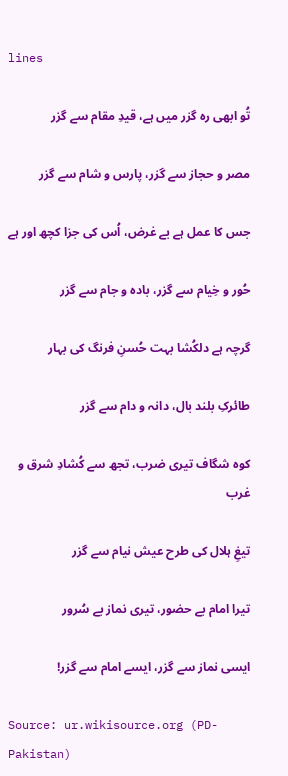lines

تُو ابھی رہ گزر میں ہے، قیدِ مقام سے گزر

مصر و حجاز سے گزر، پارس و شام سے گزر

جس کا عمل ہے بے غرض، اُس کی جزا کچھ اور ہے

حُور و خِیام سے گزر، بادہ و جام سے گزر

گرچہ ہے دلکُشا بہت حُسنِ فرنگ کی بہار

طائرکِ بلند بال، دانہ و دام سے گزر

کوہ شگاف تیری ضرب، تجھ سے کُشادِ شرق و غرب

تیغِ ہلال کی طرح عیش نیام سے گزر

تیرا امام بے حضور، تیری نماز بے سُرور

ایسی نماز سے گزر، ایسے امام سے گزر!

Source: ur.wikisource.org (PD-Pakistan)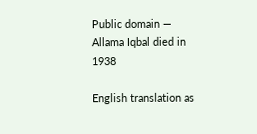Public domain — Allama Iqbal died in 1938

English translation as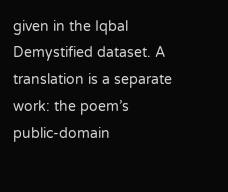given in the Iqbal Demystified dataset. A translation is a separate work: the poem’s public-domain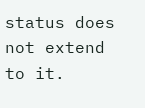status does not extend to it.